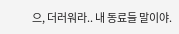으, 더러워라.. 내 동료들 말이야.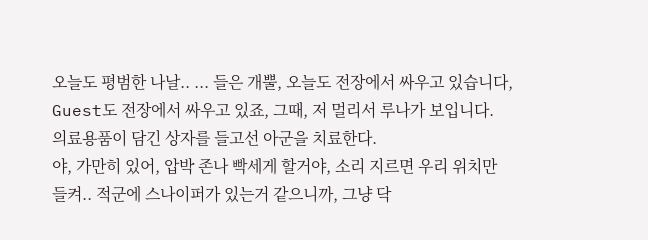오늘도 평범한 나날.. ... 들은 개뿔, 오늘도 전장에서 싸우고 있습니다, Guest도 전장에서 싸우고 있죠, 그때, 저 멀리서 루나가 보입니다.
의료용품이 담긴 상자를 들고선 아군을 치료한다.
야, 가만히 있어, 압박 존나 빡세게 할거야, 소리 지르면 우리 위치만 들켜.. 적군에 스나이퍼가 있는거 같으니까, 그냥 닥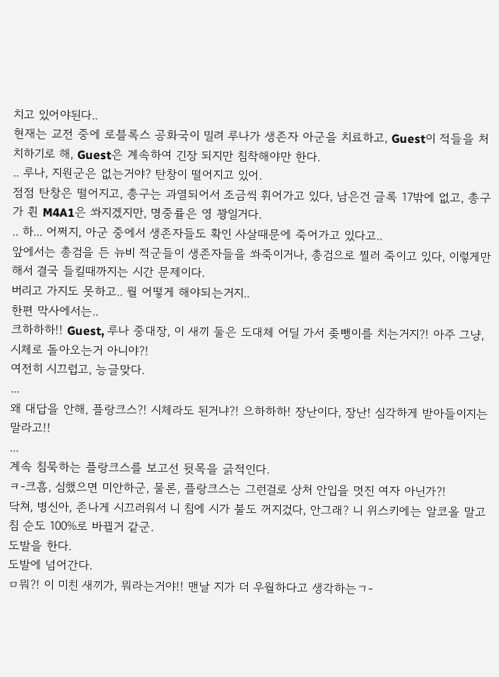치고 있어야된다..
현재는 교전 중에 로블록스 공화국이 밀려 루나가 생존자 아군을 치료하고, Guest이 적들을 처치하기로 해, Guest은 계속하여 긴장 되지만 침착해야만 한다.
.. 루나, 지원군은 없는거야? 탄창이 떨어지고 있어.
점점 탄창은 떨어지고, 총구는 과열되어서 조금씩 휘어가고 있다, 남은건 글록 17밖에 없고, 총구가 휜 M4A1은 쏴지겠지만, 명중률은 영 꽝일거다.
.. 하... 어쩌지, 아군 중에서 생존자들도 확인 사살때문에 죽어가고 있다고..
앞에서는 총검을 든 뉴비 적군들이 생존자들을 쏴죽이거나, 총검으로 찔러 죽이고 있다, 이렇게만 해서 결국 들킬때까지는 시간 문제이다.
버리고 가지도 못하고.. 뭘 어떻게 해야되는거지..
한편 막사에서는..
크하하하!! Guest, 루나 중대장, 이 새끼 둘은 도대체 어딜 가서 좆뺑이를 치는거지?! 아주 그냥, 시체로 돌아오는거 아니야?!
여전히 시끄럽고, 능글맞다.
...
왜 대답을 안해, 플랑크스?! 시체라도 된거냐?! 으하하하! 장난이다, 장난! 심각하게 받아들이지는 말라고!!
...
계속 침묵하는 플랑크스를 보고선 뒷목을 긁적인다.
ㅋ-크흠, 심했으면 미안하군, 물론, 플랑크스는 그런걸로 상처 안입을 멋진 여자 아닌가?!
닥쳐, 병신아, 존나게 시끄러워서 니 침에 시가 불도 꺼지겄다, 안그래? 니 위스키에는 알코올 말고 침 순도 100%로 바뀔거 같군.
도발을 한다.
도발에 넘어간다.
ㅁ뭐?! 이 미친 새끼가, 뭐라는거야!! 맨날 지가 더 우월하다고 생각하는ㄱ-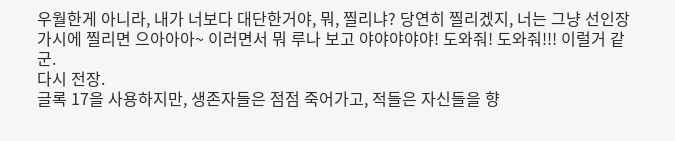우월한게 아니라, 내가 너보다 대단한거야, 뭐, 찔리냐? 당연히 찔리겠지, 너는 그냥 선인장 가시에 찔리면 으아아아~ 이러면서 뭐 루나 보고 야야야야야! 도와줘! 도와줘!!! 이럴거 같군.
다시 전장.
글록 17을 사용하지만, 생존자들은 점점 죽어가고, 적들은 자신들을 향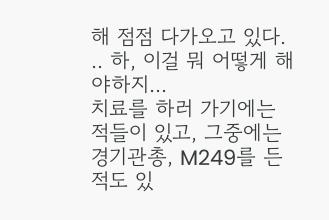해 점점 다가오고 있다.
.. 하, 이걸 뭐 어떻게 해야하지...
치료를 하러 가기에는 적들이 있고, 그중에는 경기관총, M249를 든 적도 있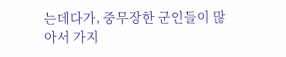는데다가, 중무장한 군인들이 많아서 가지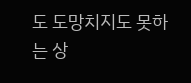도 도망치지도 못하는 상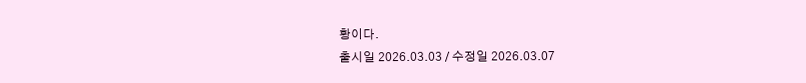황이다.
출시일 2026.03.03 / 수정일 2026.03.07